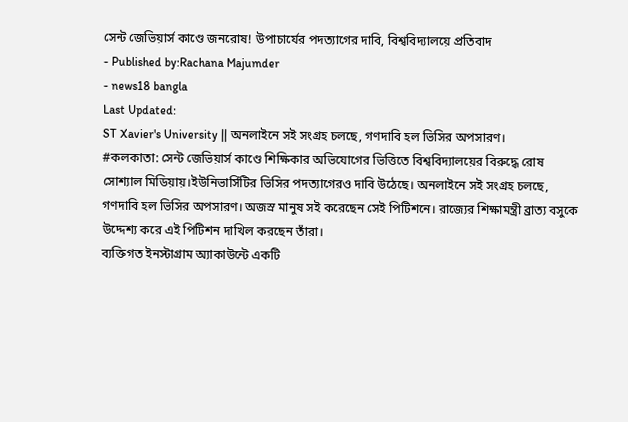সেন্ট জেভিয়ার্স কাণ্ডে জনরোষ! উপাচার্যের পদত্যাগের দাবি, বিশ্ববিদ্যালয়ে প্রতিবাদ
- Published by:Rachana Majumder
- news18 bangla
Last Updated:
ST Xavier's University || অনলাইনে সই সংগ্রহ চলছে, গণদাবি হল ভিসির অপসারণ।
#কলকাতা: সেন্ট জেভিয়ার্স কাণ্ডে শিক্ষিকার অভিযোগের ভিত্তিতে বিশ্ববিদ্যালয়ের বিরুদ্ধে রোষ সোশ্যাল মিডিয়ায়।ইউনিভার্সিটির ভিসির পদত্যাগেরও দাবি উঠেছে। অনলাইনে সই সংগ্রহ চলছে, গণদাবি হল ভিসির অপসারণ। অজস্র মানুষ সই করেছেন সেই পিটিশনে। রাজ্যের শিক্ষামন্ত্রী ব্রাত্য বসুকে উদ্দেশ্য করে এই পিটিশন দাখিল করছেন তাঁরা।
ব্যক্তিগত ইনস্টাগ্রাম অ্যাকাউন্টে একটি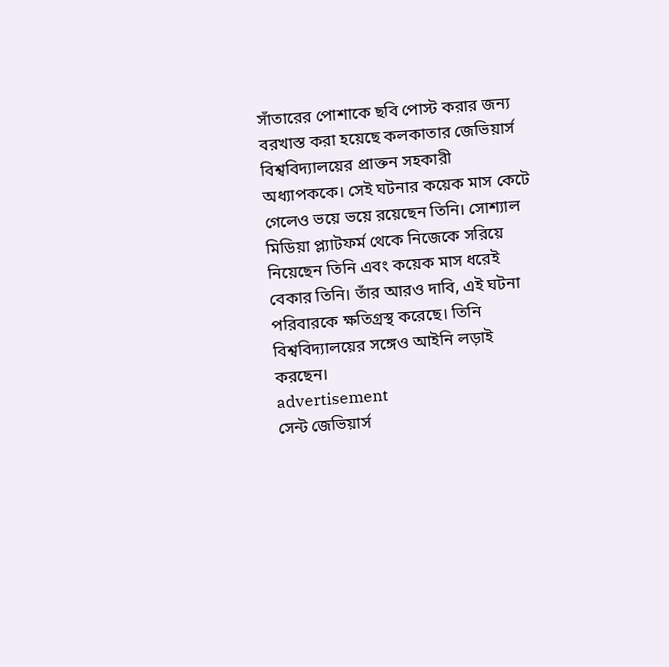সাঁতারের পোশাকে ছবি পোস্ট করার জন্য বরখাস্ত করা হয়েছে কলকাতার জেভিয়ার্স বিশ্ববিদ্যালয়ের প্রাক্তন সহকারী অধ্যাপককে। সেই ঘটনার কয়েক মাস কেটে গেলেও ভয়ে ভয়ে রয়েছেন তিনি। সোশ্যাল মিডিয়া প্ল্যাটফর্ম থেকে নিজেকে সরিয়ে নিয়েছেন তিনি এবং কয়েক মাস ধরেই বেকার তিনি। তাঁর আরও দাবি, এই ঘটনা পরিবারকে ক্ষতিগ্রস্থ করেছে। তিনি বিশ্ববিদ্যালয়ের সঙ্গেও আইনি লড়াই করছেন।
advertisement
সেন্ট জেভিয়ার্স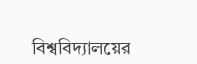বিশ্ববিদ্যালয়ের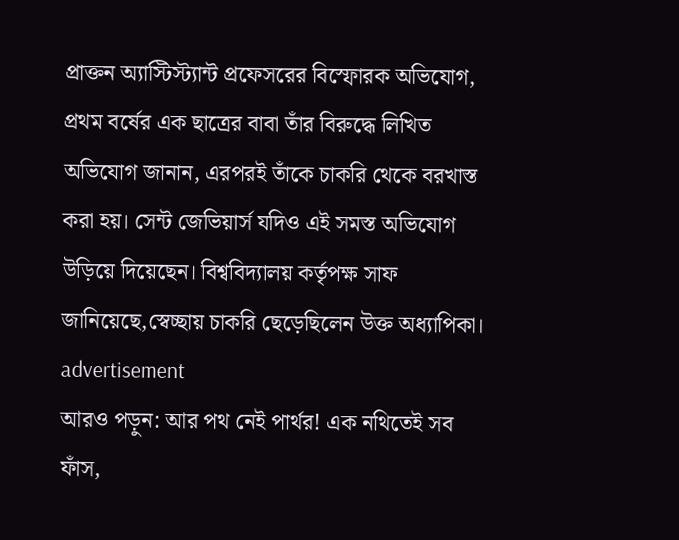প্রাক্তন অ্যাস্টিস্ট্যান্ট প্রফেসরের বিস্ফোরক অভিযোগ, প্রথম বর্ষের এক ছাত্রের বাবা তাঁর বিরুদ্ধে লিখিত অভিযোগ জানান, এরপরই তাঁকে চাকরি থেকে বরখাস্ত করা হয়। সেন্ট জেভিয়ার্স যদিও এই সমস্ত অভিযোগ উড়িয়ে দিয়েছেন। বিশ্ববিদ্যালয় কর্তৃপক্ষ সাফ জানিয়েছে,স্বেচ্ছায় চাকরি ছেড়েছিলেন উক্ত অধ্যাপিকা।
advertisement
আরও পড়ুন: আর পথ নেই পার্থর! এক নথিতেই সব ফাঁস,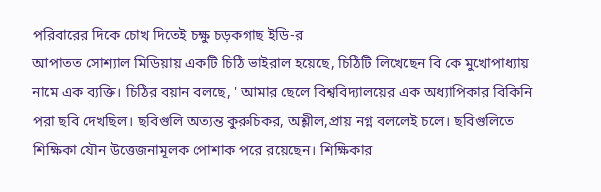পরিবারের দিকে চোখ দিতেই চক্ষু চড়কগাছ ইডি-র
আপাতত সোশ্যাল মিডিয়ায় একটি চিঠি ভাইরাল হয়েছে, চিঠিটি লিখেছেন বি কে মুখোপাধ্যায় নামে এক ব্যক্তি। চিঠির বয়ান বলছে, ' আমার ছেলে বিশ্ববিদ্যালয়ের এক অধ্যাপিকার বিকিনি পরা ছবি দেখছিল। ছবিগুলি অত্যন্ত কুরুচিকর, অশ্লীল,প্রায় নগ্ন বললেই চলে। ছবিগুলিতে শিক্ষিকা যৌন উত্তেজনামূলক পোশাক পরে রয়েছেন। শিক্ষিকার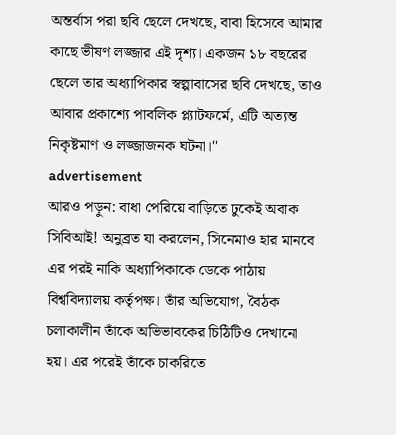অন্তর্বাস পরা ছবি ছেলে দেখছে, বাবা হিসেবে আমার কাছে ভীষণ লজ্জার এই দৃশ্য। একজন ১৮ বছরের ছেলে তার অধ্যাপিকার স্বল্পাবাসের ছবি দেখছে, তাও আবার প্রকাশ্যে পাবলিক প্ল্যাটফর্মে, এটি অত্যন্ত নিকৃষ্টমাণ ও লজ্জাজনক ঘটনা।''
advertisement
আরও পড়ুন: বাধা পেরিয়ে বাড়িতে ঢুকেই অবাক সিবিআই! অনুব্রত যা করলেন, সিনেমাও হার মানবে
এর পরই নাকি অধ্যাপিকাকে ডেকে পাঠায় বিশ্ববিদ্যালয় কর্তৃপক্ষ। তাঁর অভিযোগ, বৈঠক চলাকালীন তাঁকে অভিভাবকের চিঠিটিও দেখানো হয়। এর পরেই তাঁকে চাকরিতে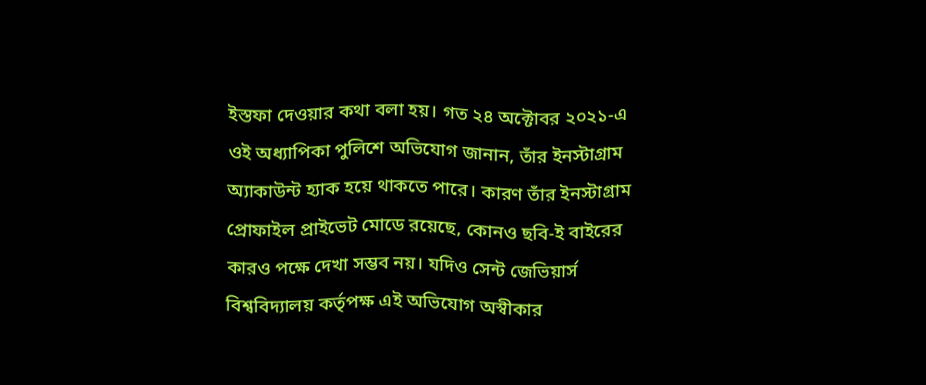ইস্তফা দেওয়ার কথা বলা হয়। গত ২৪ অক্টোবর ২০২১-এ ওই অধ্যাপিকা পুলিশে অভিযোগ জানান, তাঁর ইনস্টাগ্রাম অ্যাকাউন্ট হ্যাক হয়ে থাকতে পারে। কারণ তাঁর ইনস্টাগ্রাম প্রোফাইল প্রাইভেট মোডে রয়েছে, কোনও ছবি-ই বাইরের কারও পক্ষে দেখা সম্ভব নয়। যদিও সেন্ট জেভিয়ার্স বিশ্ববিদ্যালয় কর্তৃপক্ষ এই অভিযোগ অস্বীকার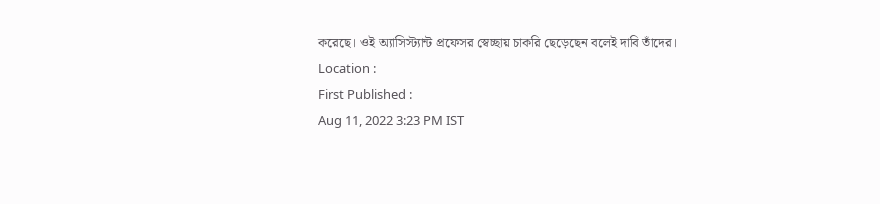করেছে। ওই অ্যাসিস্ট্যান্ট প্রফেসর স্বেচ্ছায় চাকরি ছেড়েছেন বলেই দাবি তাঁদের।
Location :
First Published :
Aug 11, 2022 3:23 PM IST